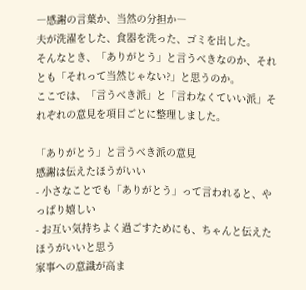―感謝の言葉か、当然の分担か―
夫が洗濯をした、食器を洗った、ゴミを出した。
そんなとき、「ありがとう」と言うべきなのか、それとも「それって当然じゃない?」と思うのか。
ここでは、「言うべき派」と「言わなくていい派」それぞれの意見を項目ごとに整理しました。

「ありがとう」と言うべき派の意見
感謝は伝えたほうがいい
- 小さなことでも「ありがとう」って言われると、やっぱり嬉しい
- お互い気持ちよく過ごすためにも、ちゃんと伝えたほうがいいと思う
家事への意識が高ま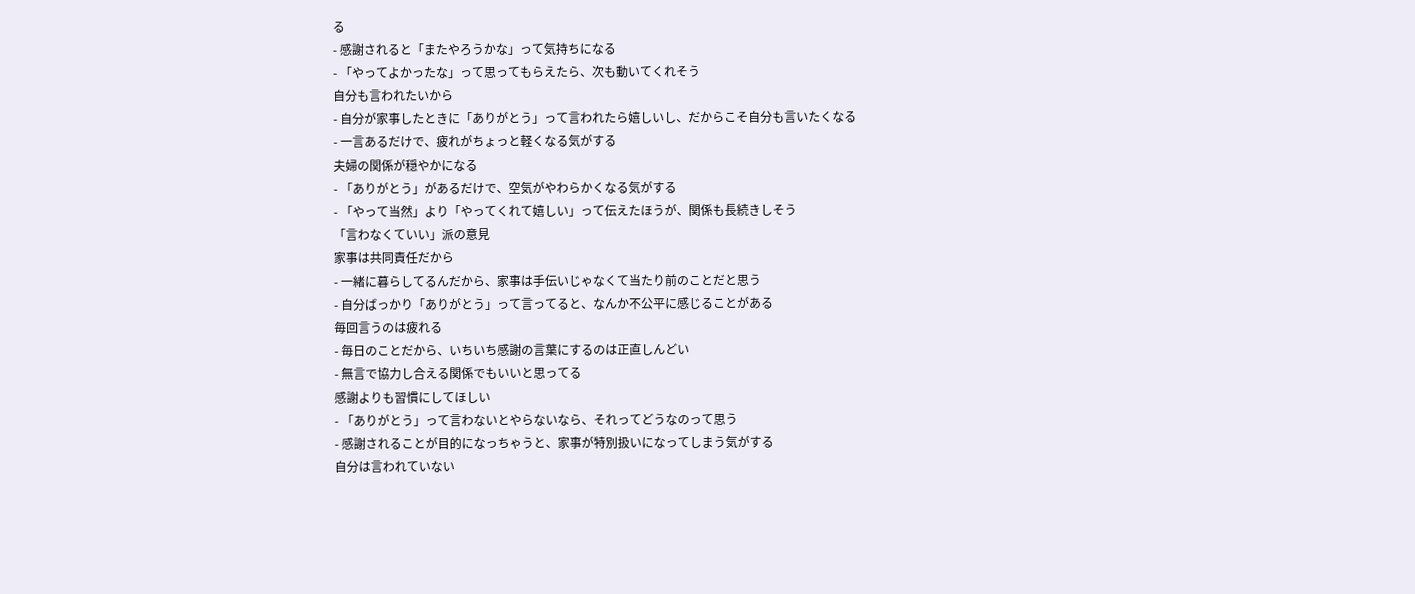る
- 感謝されると「またやろうかな」って気持ちになる
- 「やってよかったな」って思ってもらえたら、次も動いてくれそう
自分も言われたいから
- 自分が家事したときに「ありがとう」って言われたら嬉しいし、だからこそ自分も言いたくなる
- 一言あるだけで、疲れがちょっと軽くなる気がする
夫婦の関係が穏やかになる
- 「ありがとう」があるだけで、空気がやわらかくなる気がする
- 「やって当然」より「やってくれて嬉しい」って伝えたほうが、関係も長続きしそう
「言わなくていい」派の意見
家事は共同責任だから
- 一緒に暮らしてるんだから、家事は手伝いじゃなくて当たり前のことだと思う
- 自分ばっかり「ありがとう」って言ってると、なんか不公平に感じることがある
毎回言うのは疲れる
- 毎日のことだから、いちいち感謝の言葉にするのは正直しんどい
- 無言で協力し合える関係でもいいと思ってる
感謝よりも習慣にしてほしい
- 「ありがとう」って言わないとやらないなら、それってどうなのって思う
- 感謝されることが目的になっちゃうと、家事が特別扱いになってしまう気がする
自分は言われていない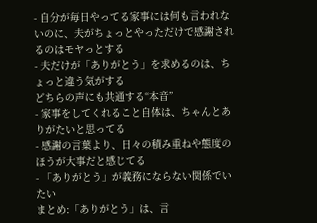- 自分が毎日やってる家事には何も言われないのに、夫がちょっとやっただけで感謝されるのはモヤっとする
- 夫だけが「ありがとう」を求めるのは、ちょっと違う気がする
どちらの声にも共通する“本音”
- 家事をしてくれること自体は、ちゃんとありがたいと思ってる
- 感謝の言葉より、日々の積み重ねや態度のほうが大事だと感じてる
- 「ありがとう」が義務にならない関係でいたい
まとめ:「ありがとう」は、言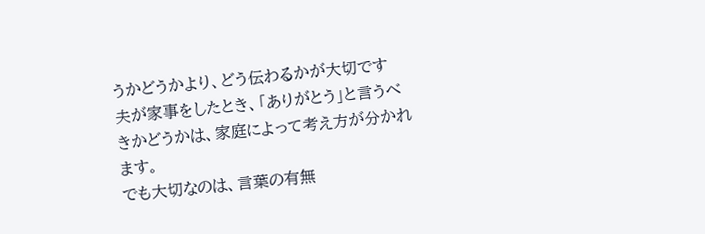うかどうかより、どう伝わるかが大切です
夫が家事をしたとき、「ありがとう」と言うべきかどうかは、家庭によって考え方が分かれます。
でも大切なのは、言葉の有無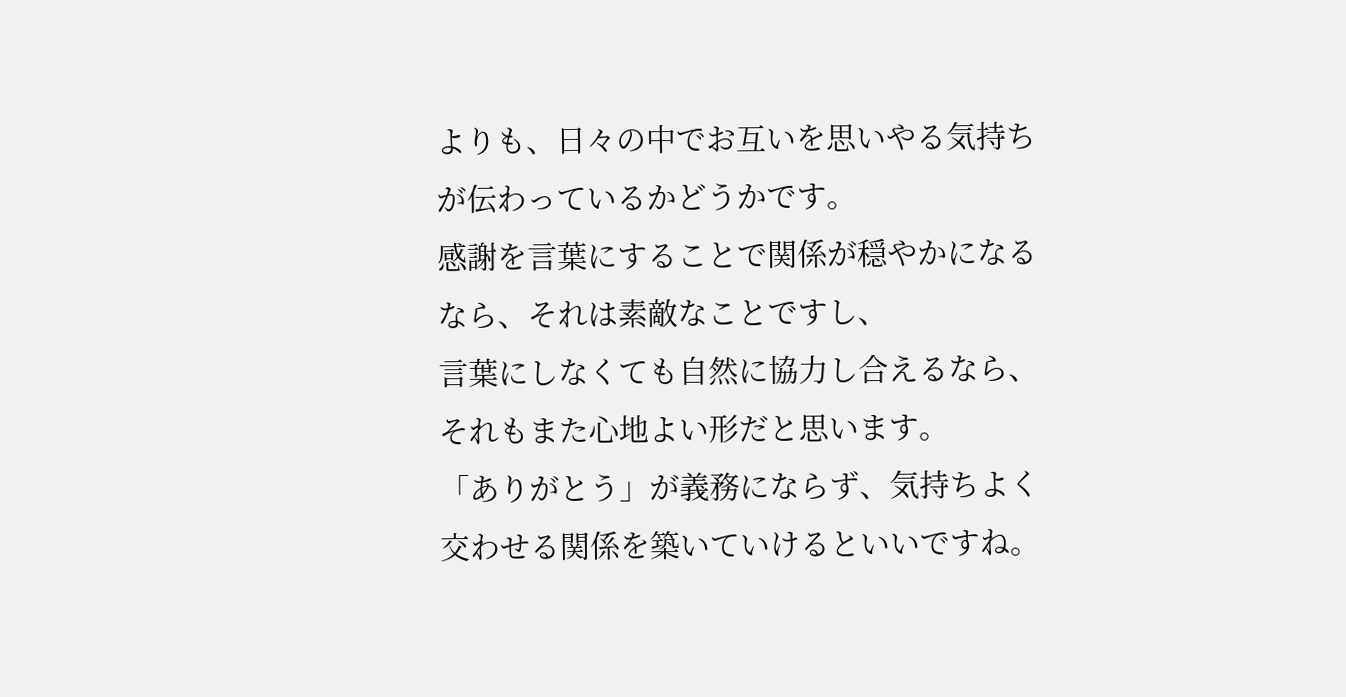よりも、日々の中でお互いを思いやる気持ちが伝わっているかどうかです。
感謝を言葉にすることで関係が穏やかになるなら、それは素敵なことですし、
言葉にしなくても自然に協力し合えるなら、それもまた心地よい形だと思います。
「ありがとう」が義務にならず、気持ちよく交わせる関係を築いていけるといいですね。